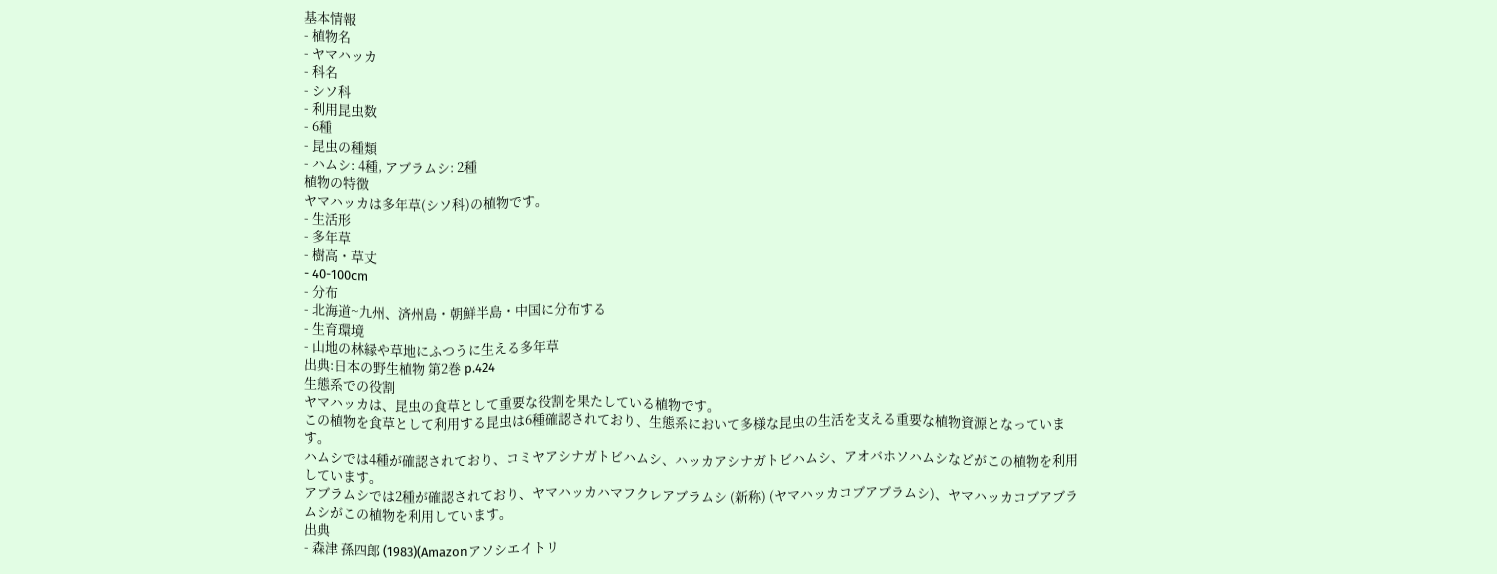基本情報
- 植物名
- ヤマハッカ
- 科名
- シソ科
- 利用昆虫数
- 6種
- 昆虫の種類
- ハムシ: 4種, アブラムシ: 2種
植物の特徴
ヤマハッカは多年草(シソ科)の植物です。
- 生活形
- 多年草
- 樹高・草丈
- 40-100cm
- 分布
- 北海道~九州、済州島・朝鮮半島・中国に分布する
- 生育環境
- 山地の林縁や草地にふつうに生える多年草
出典:日本の野生植物 第2巻 p.424
生態系での役割
ヤマハッカは、昆虫の食草として重要な役割を果たしている植物です。
この植物を食草として利用する昆虫は6種確認されており、生態系において多様な昆虫の生活を支える重要な植物資源となっています。
ハムシでは4種が確認されており、コミヤアシナガトビハムシ、ハッカアシナガトビハムシ、アオバホソハムシなどがこの植物を利用しています。
アブラムシでは2種が確認されており、ヤマハッカハマフクレアブラムシ (新称) (ヤマハッカコブアブラムシ)、ヤマハッカコブアブラムシがこの植物を利用しています。
出典
- 森津 孫四郎 (1983)(Amazonアソシエイトリ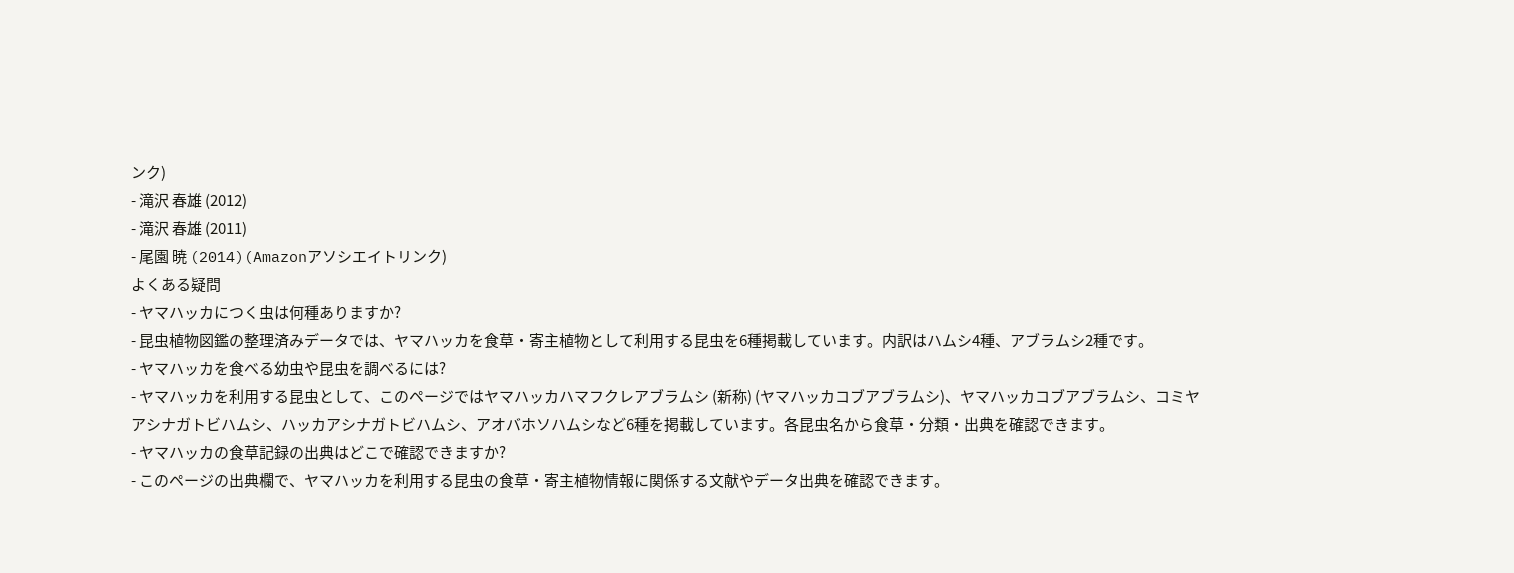ンク)
- 滝沢 春雄 (2012)
- 滝沢 春雄 (2011)
- 尾園 暁 (2014)(Amazonアソシエイトリンク)
よくある疑問
- ヤマハッカにつく虫は何種ありますか?
- 昆虫植物図鑑の整理済みデータでは、ヤマハッカを食草・寄主植物として利用する昆虫を6種掲載しています。内訳はハムシ4種、アブラムシ2種です。
- ヤマハッカを食べる幼虫や昆虫を調べるには?
- ヤマハッカを利用する昆虫として、このページではヤマハッカハマフクレアブラムシ (新称) (ヤマハッカコブアブラムシ)、ヤマハッカコブアブラムシ、コミヤアシナガトビハムシ、ハッカアシナガトビハムシ、アオバホソハムシなど6種を掲載しています。各昆虫名から食草・分類・出典を確認できます。
- ヤマハッカの食草記録の出典はどこで確認できますか?
- このページの出典欄で、ヤマハッカを利用する昆虫の食草・寄主植物情報に関係する文献やデータ出典を確認できます。